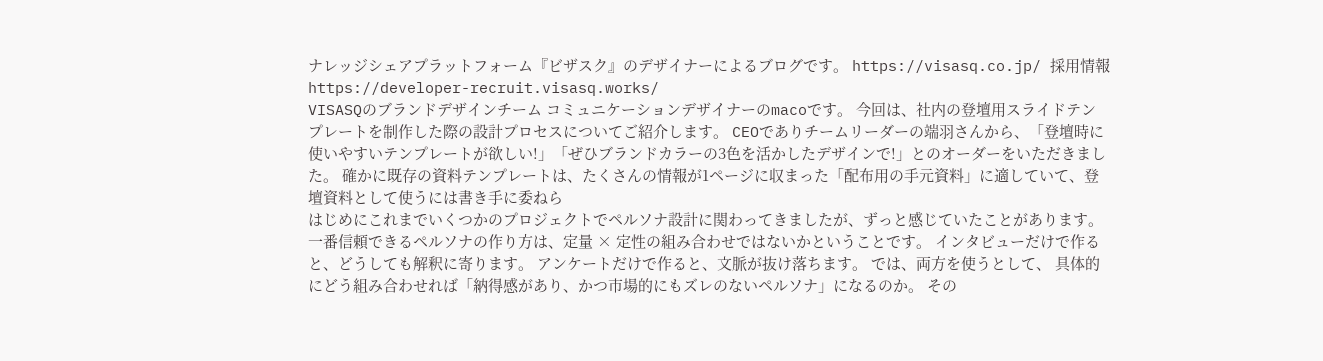ナレッジシェアプラットフォーム『ビザスク』のデザイナーによるブログです。 https://visasq.co.jp/ 採用情報 https://developer-recruit.visasq.works/
VISASQのブランドデザインチーム コミュニケーションデザイナーのmacoです。 今回は、社内の登壇用スライドテンプレートを制作した際の設計プロセスについてご紹介します。 CEOでありチームリーダーの端羽さんから、「登壇時に使いやすいテンプレートが欲しい!」「ぜひブランドカラーの3色を活かしたデザインで!」とのオーダーをいただきました。 確かに既存の資料テンプレートは、たくさんの情報が1ページに収まった「配布用の手元資料」に適していて、登壇資料として使うには書き手に委ねら
はじめにこれまでいくつかのプロジェクトでペルソナ設計に関わってきましたが、ずっと感じていたことがあります。 一番信頼できるペルソナの作り方は、定量 × 定性の組み合わせではないかということです。 インタビューだけで作ると、どうしても解釈に寄ります。 アンケートだけで作ると、文脈が抜け落ちます。 では、両方を使うとして、 具体的にどう組み合わせれば「納得感があり、かつ市場的にもズレのないペルソナ」になるのか。 その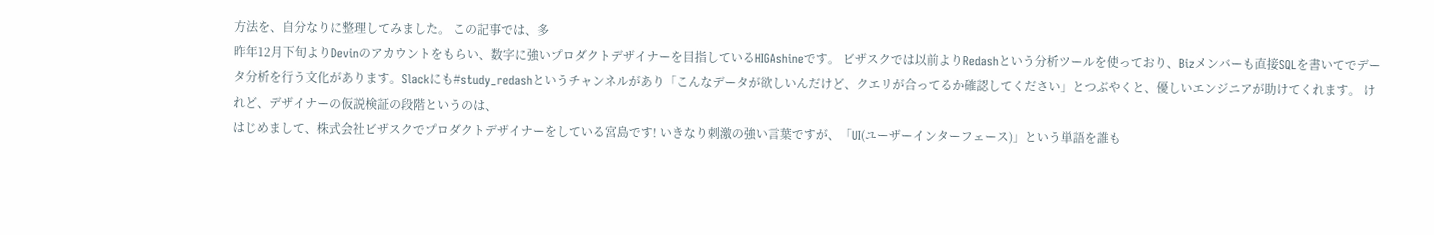方法を、自分なりに整理してみました。 この記事では、多
昨年12月下旬よりDevinのアカウントをもらい、数字に強いプロダクトデザイナーを目指しているHIGAshineです。 ビザスクでは以前よりRedashという分析ツールを使っており、Bizメンバーも直接SQLを書いてでデータ分析を行う文化があります。Slackにも#study_redashというチャンネルがあり「こんなデータが欲しいんだけど、クエリが合ってるか確認してください」とつぶやくと、優しいエンジニアが助けてくれます。 けれど、デザイナーの仮説検証の段階というのは、
はじめまして、株式会社ビザスクでプロダクトデザイナーをしている宮島です! いきなり刺激の強い言葉ですが、「UI(ユーザーインターフェース)」という単語を誰も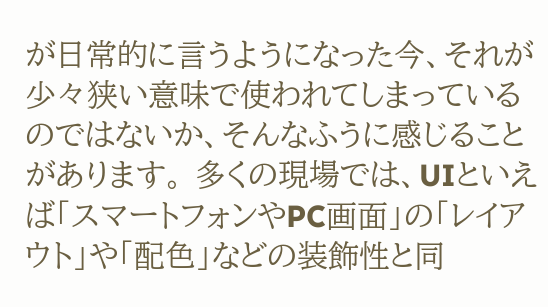が日常的に言うようになった今、それが少々狭い意味で使われてしまっているのではないか、そんなふうに感じることがあります。 多くの現場では、UIといえば「スマートフォンやPC画面」の「レイアウト」や「配色」などの装飾性と同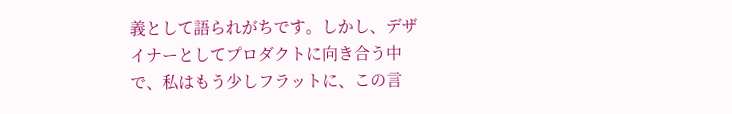義として語られがちです。しかし、デザイナーとしてプロダクトに向き合う中で、私はもう少しフラットに、この言